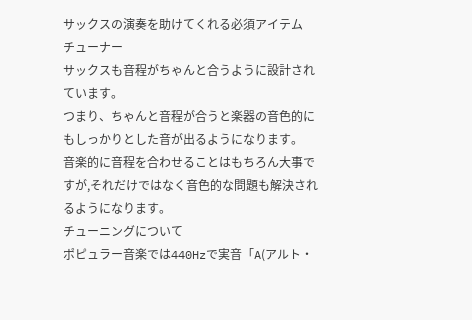サックスの演奏を助けてくれる必須アイテム
チューナー
サックスも音程がちゃんと合うように設計されています。
つまり、ちゃんと音程が合うと楽器の音色的にもしっかりとした音が出るようになります。
音楽的に音程を合わせることはもちろん大事ですが,それだけではなく音色的な問題も解決されるようになります。
チューニングについて
ポピュラー音楽では440Hzで実音「A(アルト・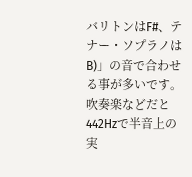バリトンはF#、テナー・ソプラノはB)」の音で合わせる事が多いです。吹奏楽などだと442Hzで半音上の実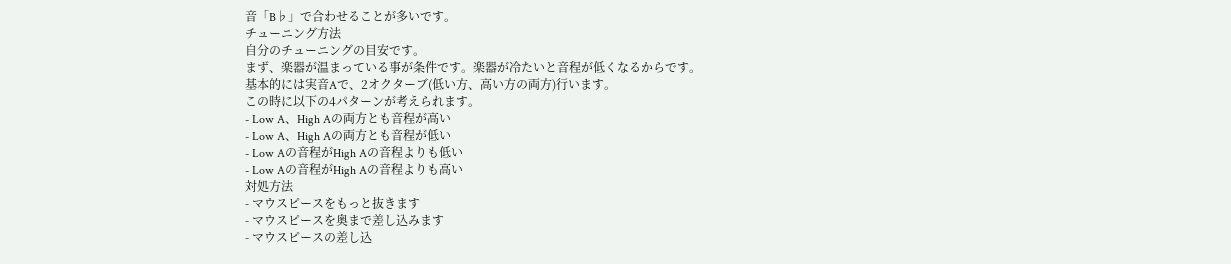音「B♭」で合わせることが多いです。
チューニング方法
自分のチューニングの目安です。
まず、楽器が温まっている事が条件です。楽器が冷たいと音程が低くなるからです。
基本的には実音Aで、2オクターブ(低い方、高い方の両方)行います。
この時に以下の4パターンが考えられます。
- Low A、High Aの両方とも音程が高い
- Low A、High Aの両方とも音程が低い
- Low Aの音程がHigh Aの音程よりも低い
- Low Aの音程がHigh Aの音程よりも高い
対処方法
- マウスピースをもっと抜きます
- マウスピースを奥まで差し込みます
- マウスピースの差し込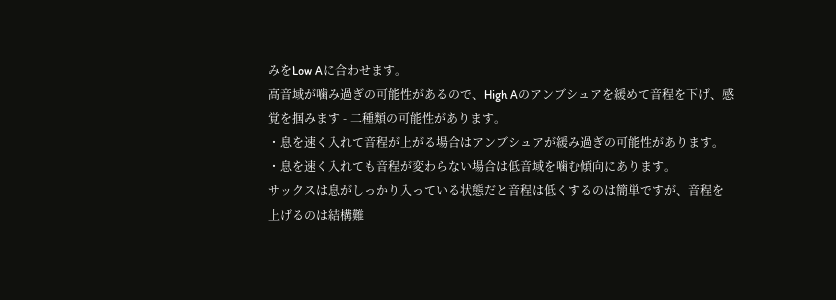みをLow Aに合わせます。
高音域が噛み過ぎの可能性があるので、High Aのアンブシュアを緩めて音程を下げ、感覚を掴みます - 二種類の可能性があります。
・息を速く入れて音程が上がる場合はアンブシュアが緩み過ぎの可能性があります。
・息を速く入れても音程が変わらない場合は低音域を噛む傾向にあります。
サックスは息がしっかり入っている状態だと音程は低くするのは簡単ですが、音程を上げるのは結構難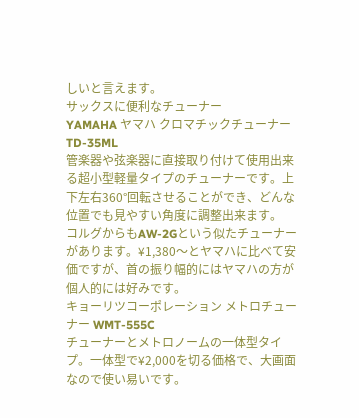しいと言えます。
サックスに便利なチューナー
YAMAHA ヤマハ クロマチックチューナー TD-35ML
管楽器や弦楽器に直接取り付けて使用出来る超小型軽量タイプのチューナーです。上下左右360°回転させることができ、どんな位置でも見やすい角度に調整出来ます。
コルグからもAW-2Gという似たチューナーがあります。¥1,380〜とヤマハに比べて安価ですが、首の振り幅的にはヤマハの方が個人的には好みです。
キョーリツコーポレーション メトロチューナー WMT-555C
チューナーとメトロノームの一体型タイプ。一体型で¥2,000を切る価格で、大画面なので使い易いです。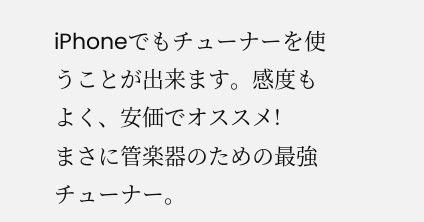iPhoneでもチューナーを使うことが出来ます。感度もよく、安価でオススメ!
まさに管楽器のための最強チューナー。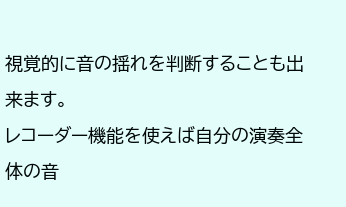視覚的に音の揺れを判断することも出来ます。
レコーダー機能を使えば自分の演奏全体の音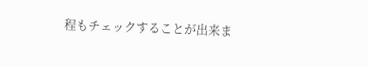程もチェックすることが出来ま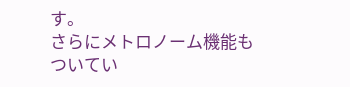す。
さらにメトロノーム機能もついてい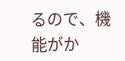るので、機能がか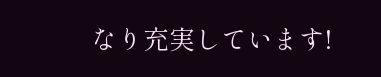なり充実しています!